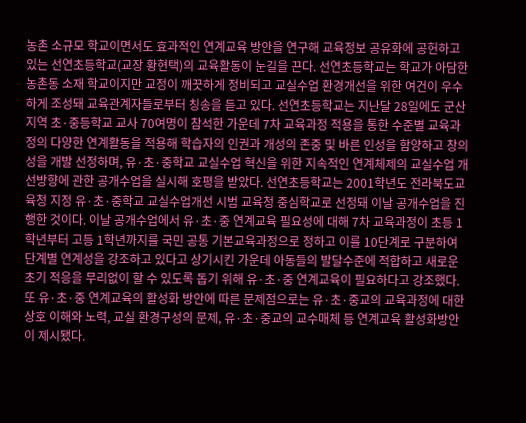농촌 소규모 학교이면서도 효과적인 연계교육 방안을 연구해 교육정보 공유화에 공헌하고 있는 선연초등학교(교장 황현택)의 교육활동이 눈길을 끈다. 선연초등학교는 학교가 아담한 농촌동 소재 학교이지만 교정이 깨끗하게 정비되고 교실수업 환경개선을 위한 여건이 우수하게 조성돼 교육관계자들로부터 칭송을 듣고 있다. 선연초등학교는 지난달 28일에도 군산지역 초·중등학교 교사 70여명이 참석한 가운데 7차 교육과정 적용을 통한 수준별 교육과정의 다양한 연계활동을 적용해 학습자의 인권과 개성의 존중 및 바른 인성을 함양하고 창의성을 개발 선정하며, 유·초·중학교 교실수업 혁신을 위한 지속적인 연계체제의 교실수업 개선방향에 관한 공개수업을 실시해 호평을 받았다. 선연초등학교는 2001학년도 전라북도교육청 지정 유·초·중학교 교실수업개선 시범 교육청 중심학교로 선정돼 이날 공개수업을 진행한 것이다. 이날 공개수업에서 유·초·중 연계교육 필요성에 대해 7차 교육과정이 초등 1학년부터 고등 1학년까지를 국민 공통 기본교육과정으로 정하고 이를 10단계로 구분하여 단계별 연계성을 강조하고 있다고 상기시킨 가운데 아동들의 발달수준에 적합하고 새로운 초기 적응을 무리없이 할 수 있도록 돕기 위해 유·초·중 연계교육이 필요하다고 강조했다. 또 유·초·중 연계교육의 활성화 방안에 따른 문제점으로는 유·초·중교의 교육과정에 대한 상호 이해와 노력, 교실 환경구성의 문제, 유·초·중교의 교수매체 등 연계교육 활성화방안이 제시됐다.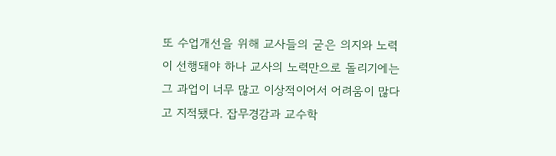또 수업개선을 위해 교사들의 굳은 의지와 노력이 선행돼야 하나 교사의 노력만으로 돌리기에는 그 과업이 너무 많고 이상적이어서 어려움이 많다고 지적됐다. 잡무경감과 교수학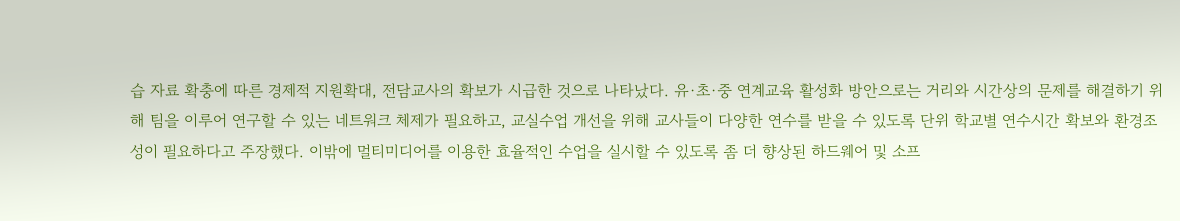습 자료 확충에 따른 경제적 지원확대, 전담교사의 확보가 시급한 것으로 나타났다. 유·초·중 연계교육 활성화 방안으로는 거리와 시간상의 문제를 해결하기 위해 팀을 이루어 연구할 수 있는 네트워크 체제가 필요하고, 교실수업 개선을 위해 교사들이 다양한 연수를 받을 수 있도록 단위 학교별 연수시간 확보와 환경조성이 필요하다고 주장했다. 이밖에 멀티미디어를 이용한 효율적인 수업을 실시할 수 있도록 좀 더 향상된 하드웨어 및 소프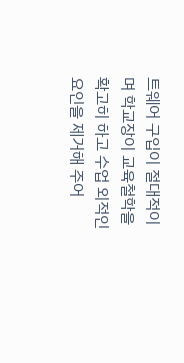트웨어 구입이 절대적이며 학교장이 교육철학을 확고히 하고 수업 외적인 요인을 제거해 주어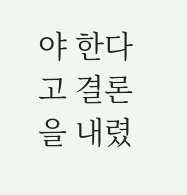야 한다고 결론을 내렸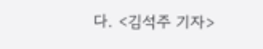다. <김석주 기자>